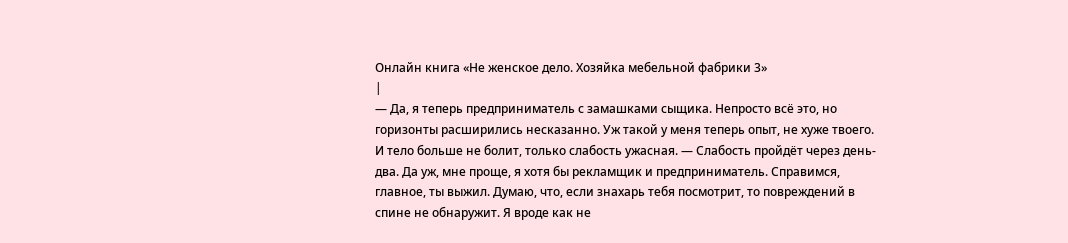Онлайн книга «Не женское дело. Хозяйка мебельной фабрики 3»
|
— Да, я теперь предприниматель с замашками сыщика. Непросто всё это, но горизонты расширились несказанно. Уж такой у меня теперь опыт, не хуже твоего. И тело больше не болит, только слабость ужасная. — Слабость пройдёт через день-два. Да уж, мне проще, я хотя бы рекламщик и предприниматель. Справимся, главное, ты выжил. Думаю, что, если знахарь тебя посмотрит, то повреждений в спине не обнаружит. Я вроде как не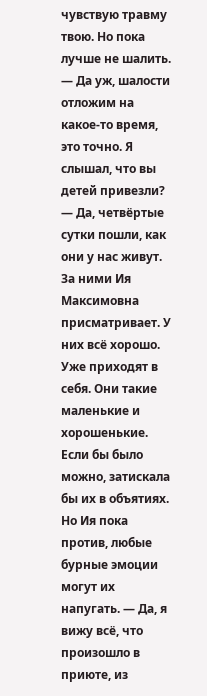чувствую травму твою. Но пока лучше не шалить. — Да уж, шалости отложим на какое-то время, это точно. Я слышал, что вы детей привезли? — Да, четвёртые сутки пошли, как они у нас живут. За ними Ия Максимовна присматривает. У них всё хорошо. Уже приходят в себя. Они такие маленькие и хорошенькие. Если бы было можно, затискала бы их в объятиях. Но Ия пока против, любые бурные эмоции могут их напугать. — Да, я вижу всё, что произошло в приюте, из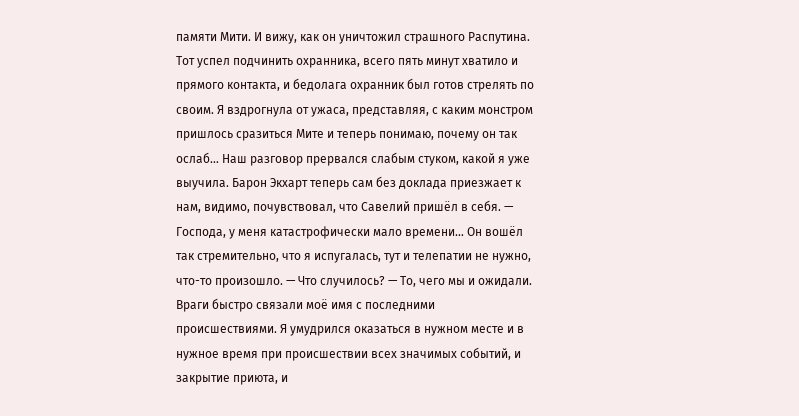памяти Мити. И вижу, как он уничтожил страшного Распутина. Тот успел подчинить охранника, всего пять минут хватило и прямого контакта, и бедолага охранник был готов стрелять по своим. Я вздрогнула от ужаса, представляя, с каким монстром пришлось сразиться Мите и теперь понимаю, почему он так ослаб… Наш разговор прервался слабым стуком, какой я уже выучила. Барон Экхарт теперь сам без доклада приезжает к нам, видимо, почувствовал, что Савелий пришёл в себя. — Господа, у меня катастрофически мало времени… Он вошёл так стремительно, что я испугалась, тут и телепатии не нужно, что-то произошло. — Что случилось? — То, чего мы и ожидали. Враги быстро связали моё имя с последними происшествиями. Я умудрился оказаться в нужном месте и в нужное время при происшествии всех значимых событий, и закрытие приюта, и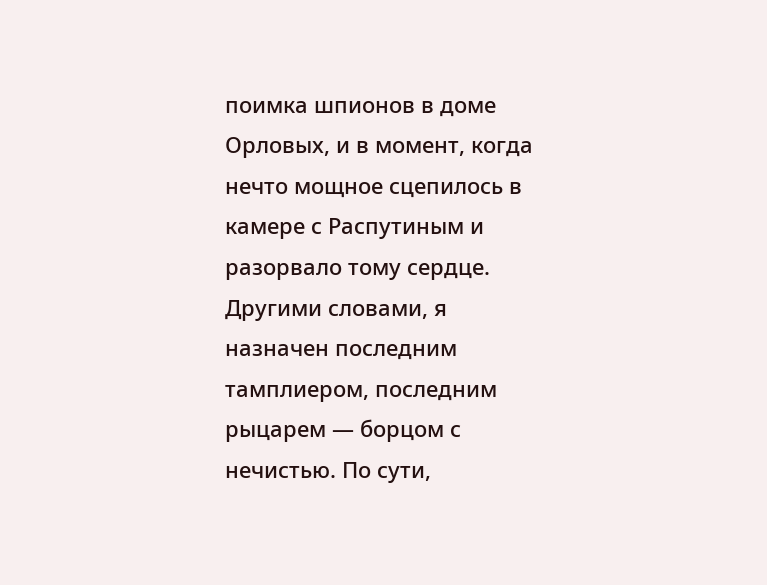поимка шпионов в доме Орловых, и в момент, когда нечто мощное сцепилось в камере с Распутиным и разорвало тому сердце. Другими словами, я назначен последним тамплиером, последним рыцарем — борцом с нечистью. По сути,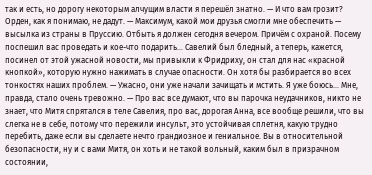так и есть, но дорогу некоторым алчущим власти я перешёл знатно. — И что вам грозит? Орден, как я понимаю, не дадут. — Максимум, какой мои друзья смогли мне обеспечить — высылка из страны в Пруссию. Отбыть я должен сегодня вечером. Причём с охраной. Посему поспешил вас проведать и кое-что подарить… Савелий был бледный, а теперь, кажется, посинел от этой ужасной новости, мы привыкли к Фридриху, он стал для нас «красной кнопкой», которую нужно нажимать в случае опасности. Он хотя бы разбирается во всех тонкостях наших проблем. — Ужасно, они уже начали зачищать и мстить. Я уже боюсь… Мне, правда, стало очень тревожно. — Про вас все думают, что вы парочка неудачников, никто не знает, что Митя спрятался в теле Савелия, про вас, дорогая Анна, все вообще решили, что вы слегка не в себе, потому что пережили инсульт, это устойчивая сплетня, какую трудно перебить, даже если вы сделаете нечто грандиозное и гениальное. Вы в относительной безопасности, ну и с вами Митя, он хоть и не такой вольный, каким был в призрачном состоянии,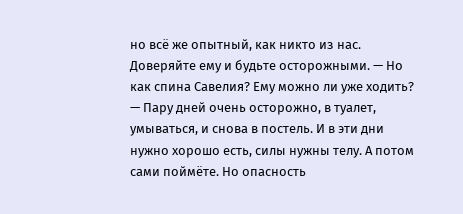но всё же опытный, как никто из нас. Доверяйте ему и будьте осторожными. — Но как спина Савелия? Ему можно ли уже ходить? — Пару дней очень осторожно, в туалет, умываться, и снова в постель. И в эти дни нужно хорошо есть, силы нужны телу. А потом сами поймёте. Но опасность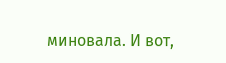миновала. И вот,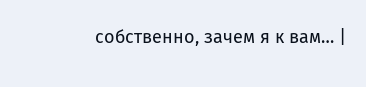собственно, зачем я к вам… |